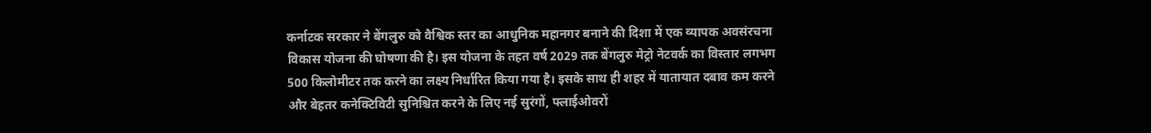कर्नाटक सरकार ने बेंगलुरु को वैश्विक स्तर का आधुनिक महानगर बनाने की दिशा में एक व्यापक अवसंरचना विकास योजना की घोषणा की है। इस योजना के तहत वर्ष 2029 तक बेंगलुरु मेट्रो नेटवर्क का विस्तार लगभग 500 किलोमीटर तक करने का लक्ष्य निर्धारित किया गया है। इसके साथ ही शहर में यातायात दबाव कम करने और बेहतर कनेक्टिविटी सुनिश्चित करने के लिए नई सुरंगों, फ्लाईओवरों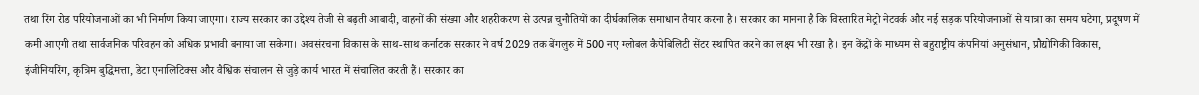तथा रिंग रोड परियोजनाओं का भी निर्माण किया जाएगा। राज्य सरकार का उद्देश्य तेजी से बढ़ती आबादी, वाहनों की संख्या और शहरीकरण से उत्पन्न चुनौतियों का दीर्घकालिक समाधान तैयार करना है। सरकार का मानना है कि विस्तारित मेट्रो नेटवर्क और नई सड़क परियोजनाओं से यात्रा का समय घटेगा, प्रदूषण में कमी आएगी तथा सार्वजनिक परिवहन को अधिक प्रभावी बनाया जा सकेगा। अवसंरचना विकास के साथ-साथ कर्नाटक सरकार ने वर्ष 2029 तक बेंगलुरु में 500 नए ग्लोबल कैपेबिलिटी सेंटर स्थापित करने का लक्ष्य भी रखा है। इन केंद्रों के माध्यम से बहुराष्ट्रीय कंपनियां अनुसंधान, प्रौद्योगिकी विकास, इंजीनियरिंग, कृत्रिम बुद्धिमत्ता, डेटा एनालिटिक्स और वैश्विक संचालन से जुड़े कार्य भारत में संचालित करती हैं। सरकार का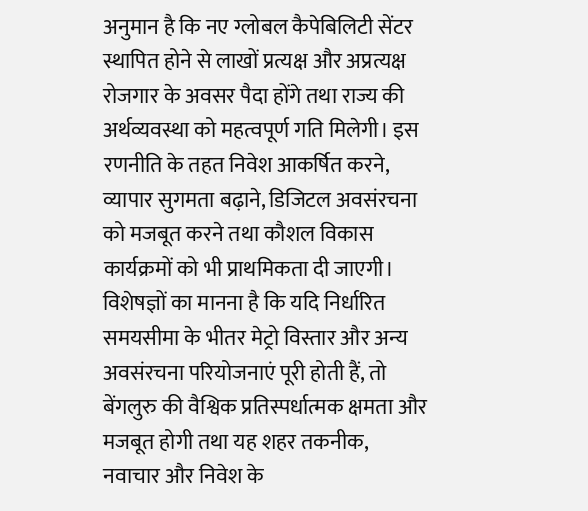अनुमान है कि नए ग्लोबल कैपेबिलिटी सेंटर स्थापित होने से लाखों प्रत्यक्ष और अप्रत्यक्ष रोजगार के अवसर पैदा होंगे तथा राज्य की अर्थव्यवस्था को महत्वपूर्ण गति मिलेगी। इस रणनीति के तहत निवेश आकर्षित करने, व्यापार सुगमता बढ़ाने, डिजिटल अवसंरचना को मजबूत करने तथा कौशल विकास कार्यक्रमों को भी प्राथमिकता दी जाएगी। विशेषज्ञों का मानना है कि यदि निर्धारित समयसीमा के भीतर मेट्रो विस्तार और अन्य अवसंरचना परियोजनाएं पूरी होती हैं, तो बेंगलुरु की वैश्विक प्रतिस्पर्धात्मक क्षमता और मजबूत होगी तथा यह शहर तकनीक, नवाचार और निवेश के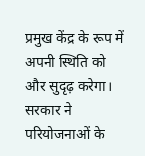प्रमुख केंद्र के रूप में अपनी स्थिति को और सुदृढ़ करेगा। सरकार ने परियोजनाओं के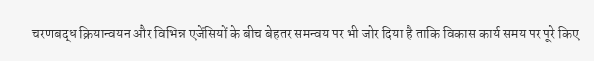चरणबद्ध क्रियान्वयन और विभिन्न एजेंसियों के बीच बेहतर समन्वय पर भी जोर दिया है ताकि विकास कार्य समय पर पूरे किए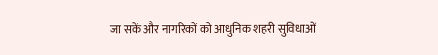जा सकें और नागरिकों को आधुनिक शहरी सुविधाओं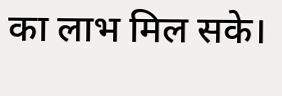का लाभ मिल सके।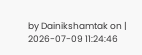by Dainikshamtak on | 2026-07-09 11:24:46